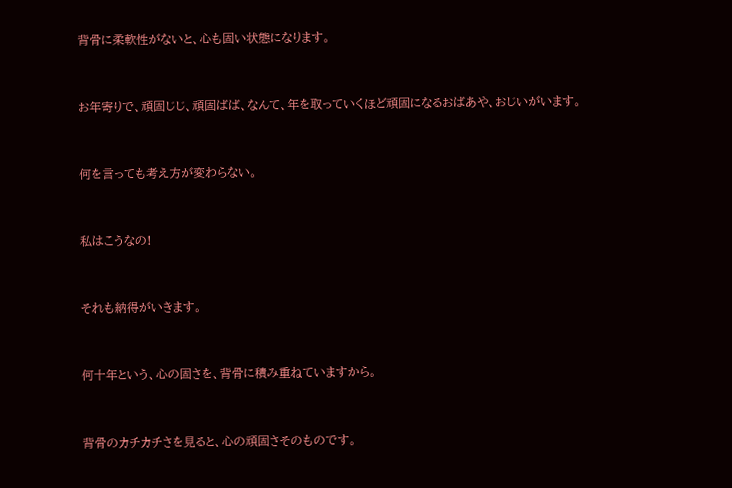背骨に柔軟性がないと、心も固い状態になります。


お年寄りで、頑固じじ、頑固ばば、なんて、年を取っていくほど頑固になるおばあや、おじいがいます。


何を言っても考え方が変わらない。


私はこうなの!


それも納得がいきます。


何十年という、心の固さを、背骨に積み重ねていますから。


背骨のカチカチさを見ると、心の頑固さそのものです。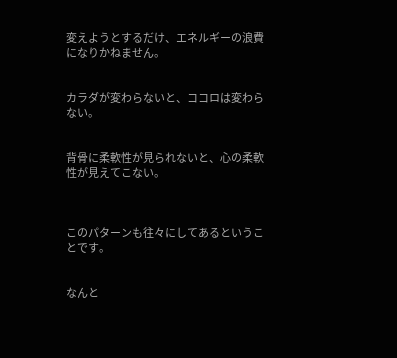変えようとするだけ、エネルギーの浪費になりかねません。


カラダが変わらないと、ココロは変わらない。


背骨に柔軟性が見られないと、心の柔軟性が見えてこない。



このパターンも往々にしてあるということです。


なんと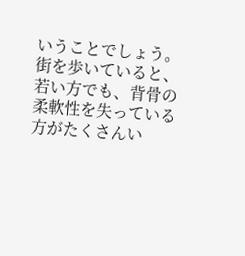いうことでしょう。街を歩いていると、若い方でも、背骨の柔軟性を失っている方がたくさんい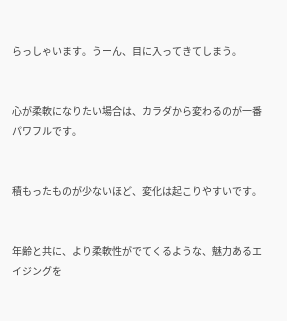らっしゃいます。うーん、目に入ってきてしまう。


心が柔軟になりたい場合は、カラダから変わるのが一番パワフルです。


積もったものが少ないほど、変化は起こりやすいです。


年齢と共に、より柔軟性がでてくるような、魅力あるエイジングを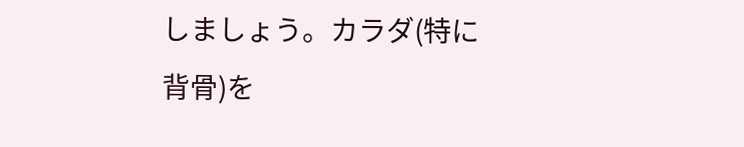しましょう。カラダ(特に背骨)を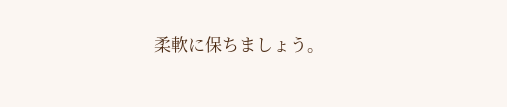柔軟に保ちましょう。